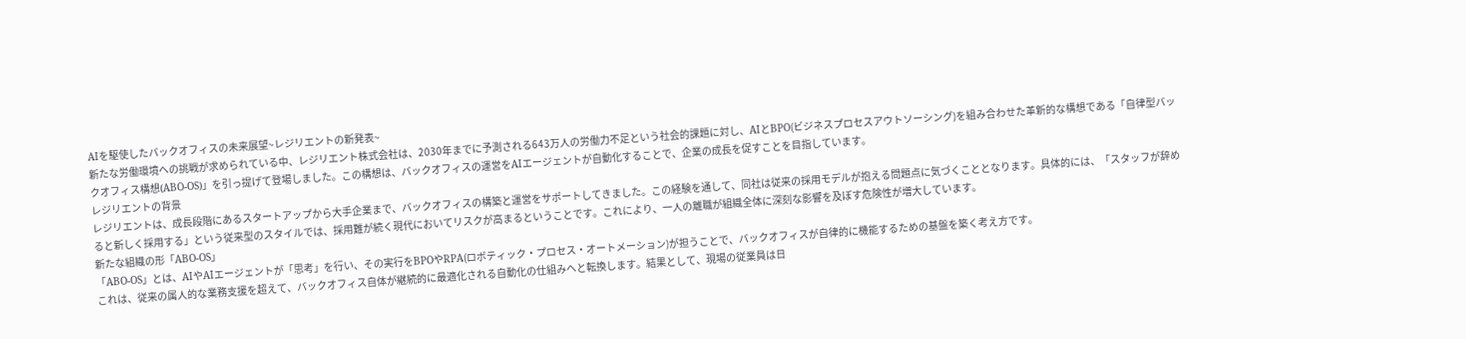AIを駆使したバックオフィスの未来展望~レジリエントの新発表~
新たな労働環境への挑戦が求められている中、レジリエント株式会社は、2030年までに予測される643万人の労働力不足という社会的課題に対し、AIとBPO(ビジネスプロセスアウトソーシング)を組み合わせた革新的な構想である「自律型バックオフィス構想(ABO-OS)」を引っ提げて登場しました。この構想は、バックオフィスの運営をAIエージェントが自動化することで、企業の成長を促すことを目指しています。
レジリエントの背景
レジリエントは、成長段階にあるスタートアップから大手企業まで、バックオフィスの構築と運営をサポートしてきました。この経験を通して、同社は従来の採用モデルが抱える問題点に気づくこととなります。具体的には、「スタッフが辞めると新しく採用する」という従来型のスタイルでは、採用難が続く現代においてリスクが高まるということです。これにより、一人の離職が組織全体に深刻な影響を及ぼす危険性が増大しています。
新たな組織の形「ABO-OS」
「ABO-OS」とは、AIやAIエージェントが「思考」を行い、その実行をBPOやRPA(ロボティック・プロセス・オートメーション)が担うことで、バックオフィスが自律的に機能するための基盤を築く考え方です。
これは、従来の属人的な業務支援を超えて、バックオフィス自体が継続的に最適化される自動化の仕組みへと転換します。結果として、現場の従業員は日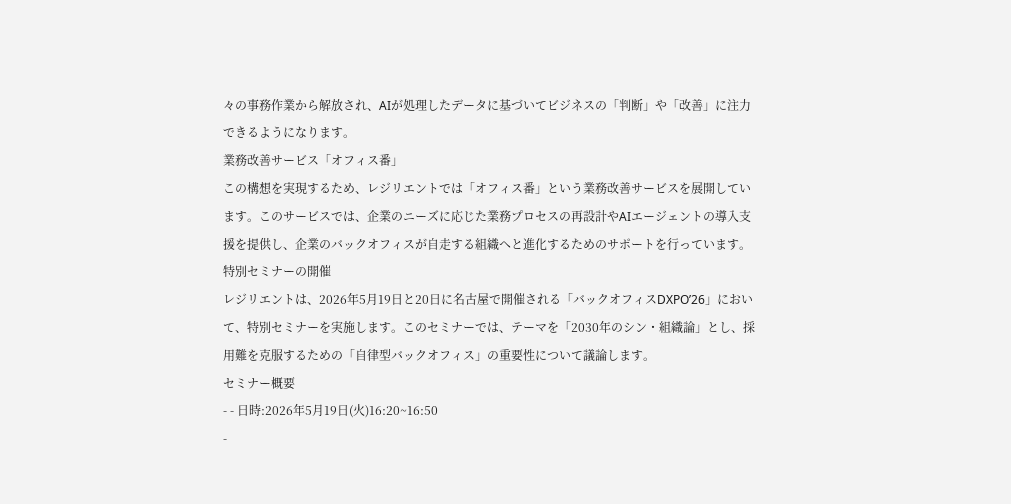々の事務作業から解放され、AIが処理したデータに基づいてビジネスの「判断」や「改善」に注力できるようになります。
業務改善サービス「オフィス番」
この構想を実現するため、レジリエントでは「オフィス番」という業務改善サービスを展開しています。このサービスでは、企業のニーズに応じた業務プロセスの再設計やAIエージェントの導入支援を提供し、企業のバックオフィスが自走する組織へと進化するためのサポートを行っています。
特別セミナーの開催
レジリエントは、2026年5月19日と20日に名古屋で開催される「バックオフィスDXPO’26」において、特別セミナーを実施します。このセミナーでは、テーマを「2030年のシン・組織論」とし、採用難を克服するための「自律型バックオフィス」の重要性について議論します。
セミナー概要
- - 日時:2026年5月19日(火)16:20~16:50
-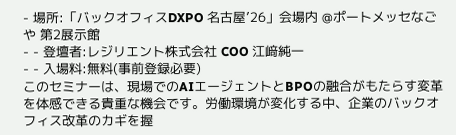- 場所:「バックオフィスDXPO 名古屋’26」会場内 @ポートメッセなごや 第2展示館
- - 登壇者:レジリエント株式会社 COO 江﨑純一
- - 入場料:無料(事前登録必要)
このセミナーは、現場でのAIエージェントとBPOの融合がもたらす変革を体感できる貴重な機会です。労働環境が変化する中、企業のバックオフィス改革のカギを握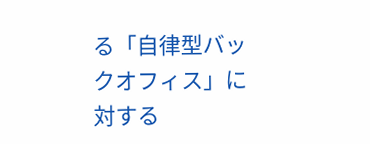る「自律型バックオフィス」に対する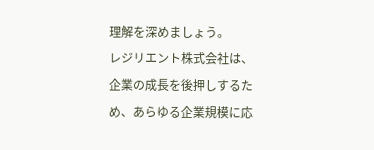理解を深めましょう。
レジリエント株式会社は、企業の成長を後押しするため、あらゆる企業規模に応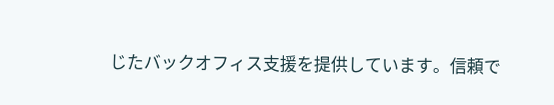じたバックオフィス支援を提供しています。信頼で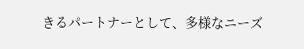きるパートナーとして、多様なニーズ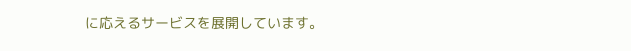に応えるサービスを展開しています。